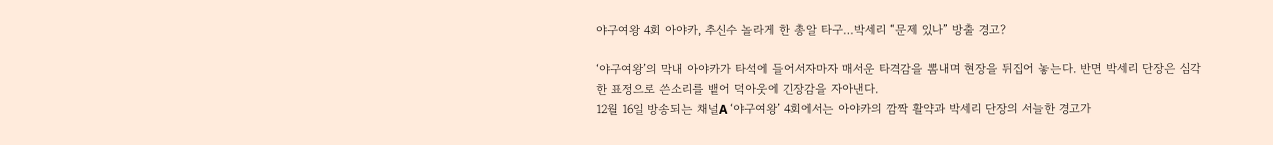야구여왕 4회 아야카, 추신수 놀라게 한 총알 타구…박세리 “문제 있나” 방출 경고?

‘야구여왕’의 막내 아야카가 타석에 들어서자마자 매서운 타격감을 뽐내며 현장을 뒤집어 놓는다. 반면 박세리 단장은 심각한 표정으로 쓴소리를 뱉어 덕아웃에 긴장감을 자아낸다.
12월 16일 방송되는 채널A ‘야구여왕’ 4회에서는 아야카의 깜짝 활약과 박세리 단장의 서늘한 경고가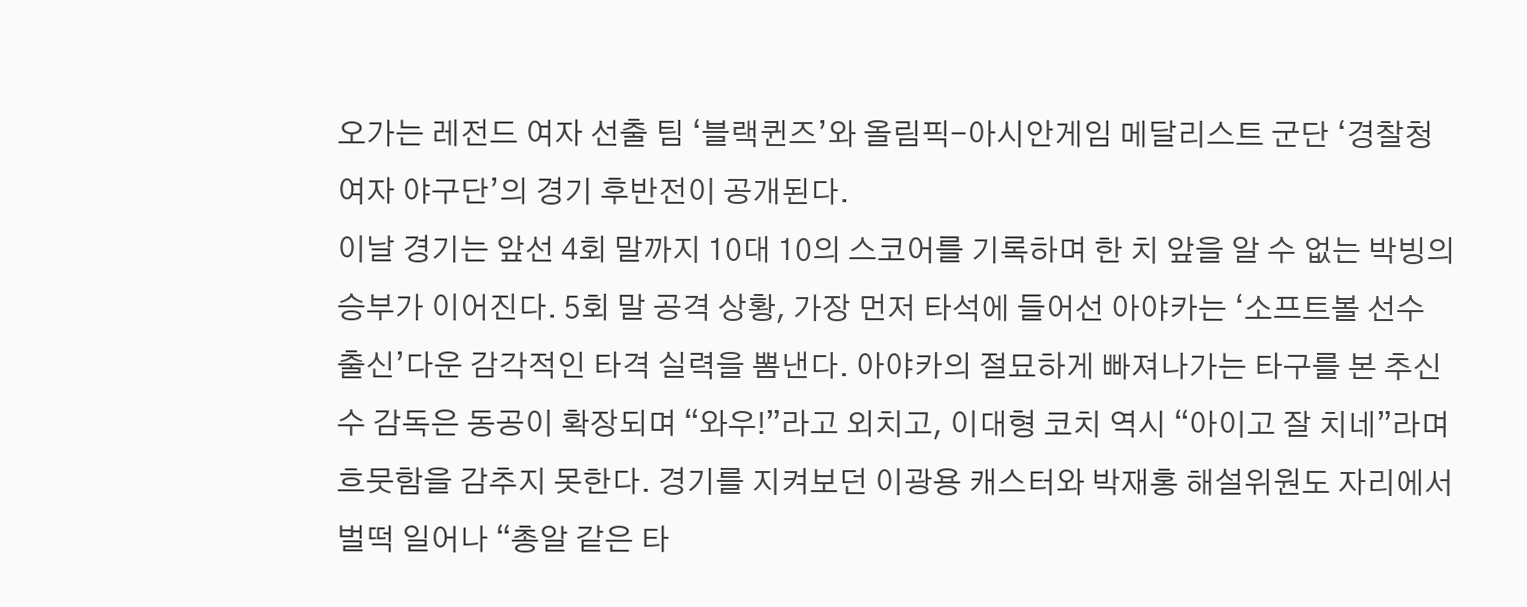오가는 레전드 여자 선출 팀 ‘블랙퀸즈’와 올림픽-아시안게임 메달리스트 군단 ‘경찰청 여자 야구단’의 경기 후반전이 공개된다.
이날 경기는 앞선 4회 말까지 10대 10의 스코어를 기록하며 한 치 앞을 알 수 없는 박빙의 승부가 이어진다. 5회 말 공격 상황, 가장 먼저 타석에 들어선 아야카는 ‘소프트볼 선수 출신’다운 감각적인 타격 실력을 뽐낸다. 아야카의 절묘하게 빠져나가는 타구를 본 추신수 감독은 동공이 확장되며 “와우!”라고 외치고, 이대형 코치 역시 “아이고 잘 치네”라며 흐뭇함을 감추지 못한다. 경기를 지켜보던 이광용 캐스터와 박재홍 해설위원도 자리에서 벌떡 일어나 “총알 같은 타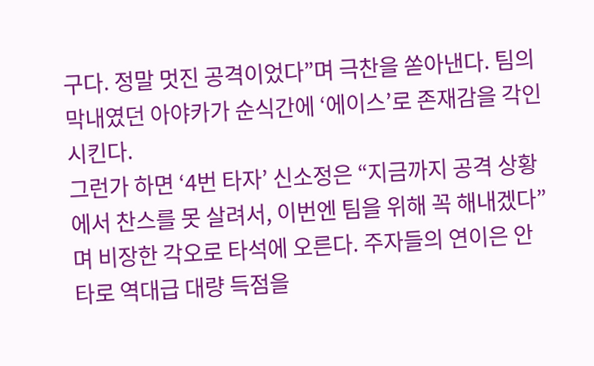구다. 정말 멋진 공격이었다”며 극찬을 쏟아낸다. 팀의 막내였던 아야카가 순식간에 ‘에이스’로 존재감을 각인시킨다.
그런가 하면 ‘4번 타자’ 신소정은 “지금까지 공격 상황에서 찬스를 못 살려서, 이번엔 팀을 위해 꼭 해내겠다”며 비장한 각오로 타석에 오른다. 주자들의 연이은 안타로 역대급 대량 득점을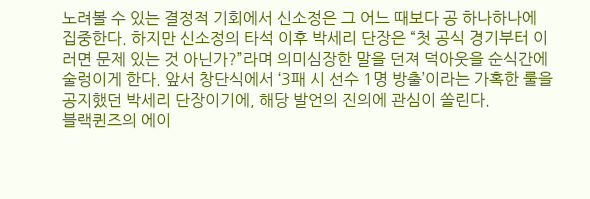노려볼 수 있는 결정적 기회에서 신소정은 그 어느 때보다 공 하나하나에 집중한다. 하지만 신소정의 타석 이후 박세리 단장은 “첫 공식 경기부터 이러면 문제 있는 것 아닌가?”라며 의미심장한 말을 던져 덕아웃을 순식간에 술렁이게 한다. 앞서 창단식에서 ‘3패 시 선수 1명 방출’이라는 가혹한 룰을 공지했던 박세리 단장이기에, 해당 발언의 진의에 관심이 쏠린다.
블랙퀸즈의 에이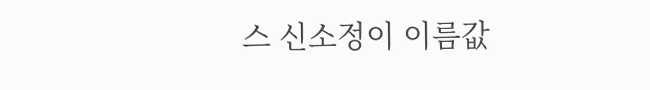스 신소정이 이름값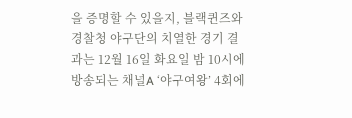을 증명할 수 있을지, 블랙퀸즈와 경찰청 야구단의 치열한 경기 결과는 12월 16일 화요일 밤 10시에 방송되는 채널A ‘야구여왕’ 4회에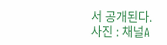서 공개된다.
사진 : 채널A